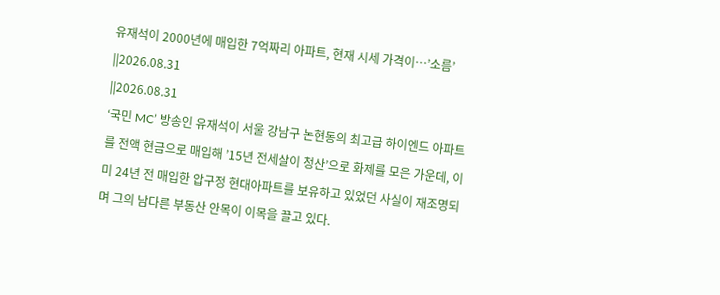유재석이 2000년에 매입한 7억짜리 아파트, 현재 시세 가격이…’소름’
||2026.08.31
||2026.08.31
‘국민 MC’ 방송인 유재석이 서울 강남구 논현동의 최고급 하이엔드 아파트를 전액 현금으로 매입해 ’15년 전세살이 청산’으로 화제를 모은 가운데, 이미 24년 전 매입한 압구정 현대아파트를 보유하고 있었던 사실이 재조명되며 그의 남다른 부동산 안목이 이목을 끌고 있다.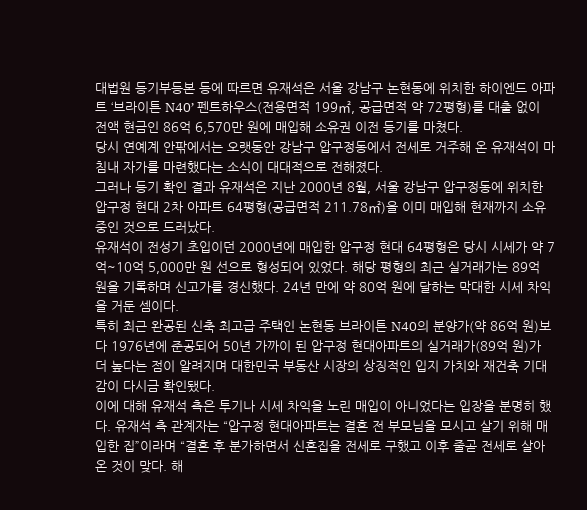대법원 등기부등본 등에 따르면 유재석은 서울 강남구 논현동에 위치한 하이엔드 아파트 ‘브라이튼 N40’ 펜트하우스(전용면적 199㎡, 공급면적 약 72평형)를 대출 없이 전액 현금인 86억 6,570만 원에 매입해 소유권 이전 등기를 마쳤다.
당시 연예계 안팎에서는 오랫동안 강남구 압구정동에서 전세로 거주해 온 유재석이 마침내 자가를 마련했다는 소식이 대대적으로 전해졌다.
그러나 등기 확인 결과 유재석은 지난 2000년 8월, 서울 강남구 압구정동에 위치한 압구정 현대 2차 아파트 64평형(공급면적 211.78㎡)을 이미 매입해 현재까지 소유 중인 것으로 드러났다.
유재석이 전성기 초입이던 2000년에 매입한 압구정 현대 64평형은 당시 시세가 약 7억~10억 5,000만 원 선으로 형성되어 있었다. 해당 평형의 최근 실거래가는 89억 원을 기록하며 신고가를 경신했다. 24년 만에 약 80억 원에 달하는 막대한 시세 차익을 거둔 셈이다.
특히 최근 완공된 신축 최고급 주택인 논현동 브라이튼 N40의 분양가(약 86억 원)보다 1976년에 준공되어 50년 가까이 된 압구정 현대아파트의 실거래가(89억 원)가 더 높다는 점이 알려지며 대한민국 부동산 시장의 상징적인 입지 가치와 재건축 기대감이 다시금 확인됐다.
이에 대해 유재석 측은 투기나 시세 차익을 노린 매입이 아니었다는 입장을 분명히 했다. 유재석 측 관계자는 “압구정 현대아파트는 결혼 전 부모님을 모시고 살기 위해 매입한 집”이라며 “결혼 후 분가하면서 신혼집을 전세로 구했고 이후 줄곧 전세로 살아온 것이 맞다. 해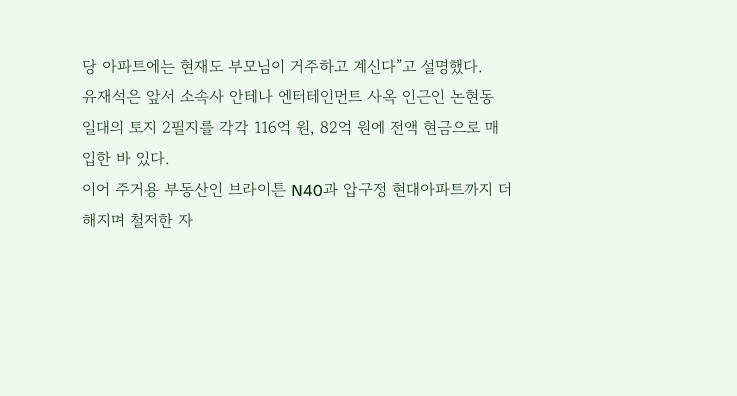당 아파트에는 현재도 부모님이 거주하고 계신다”고 설명했다.
유재석은 앞서 소속사 안테나 엔터테인먼트 사옥 인근인 논현동 일대의 토지 2필지를 각각 116억 원, 82억 원에 전액 현금으로 매입한 바 있다.
이어 주거용 부동산인 브라이튼 N40과 압구정 현대아파트까지 더해지며 철저한 자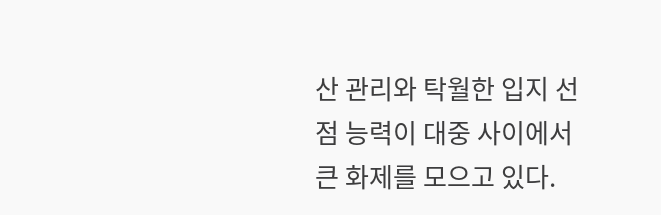산 관리와 탁월한 입지 선점 능력이 대중 사이에서 큰 화제를 모으고 있다.